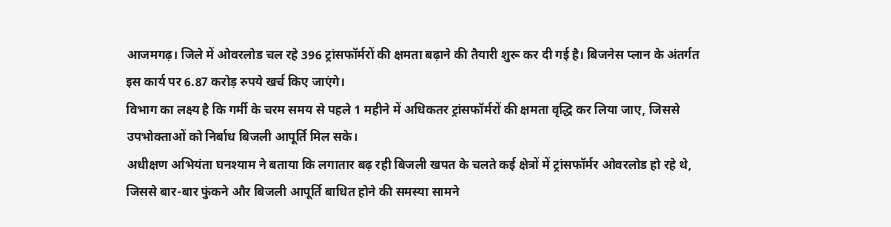आजमगढ़। जिले में ओवरलोड चल रहे 396 ट्रांसफॉर्मरों की क्षमता बढ़ाने की तैयारी शुरू कर दी गई है। बिजनेस प्लान के अंतर्गत इस कार्य पर 6.87 करोड़ रुपये खर्च किए जाएंगे।
विभाग का लक्ष्य है कि गर्मी के चरम समय से पहले 1 महीने में अधिकतर ट्रांसफॉर्मरों की क्षमता वृद्धि कर लिया जाए, जिससे उपभोक्ताओं को निर्बाध बिजली आपूर्ति मिल सके।
अधीक्षण अभियंता घनश्याम ने बताया कि लगातार बढ़ रही बिजली खपत के चलते कई क्षेत्रों में ट्रांसफॉर्मर ओवरलोड हो रहे थे, जिससे बार-बार फुंकने और बिजली आपूर्ति बाधित होने की समस्या सामने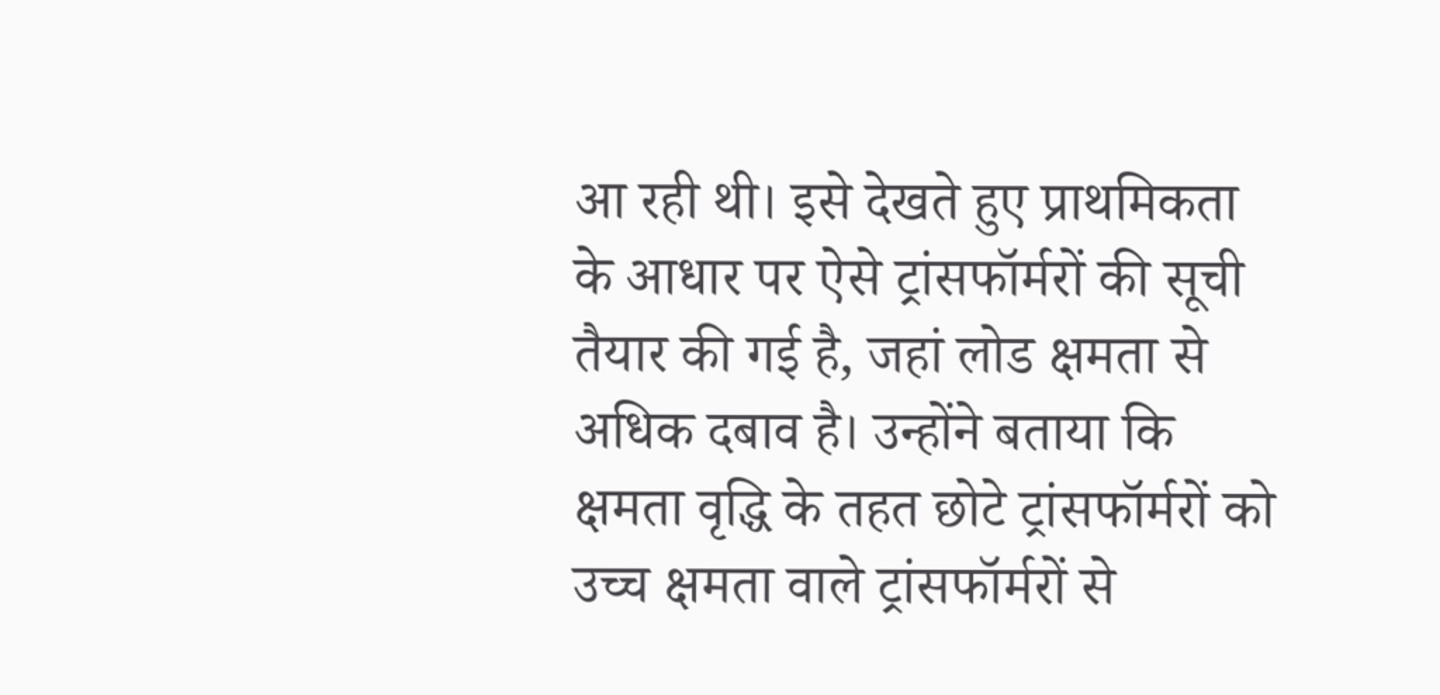आ रही थी। इसे देखते हुए प्राथमिकता के आधार पर ऐसे ट्रांसफॉर्मरों की सूची तैयार की गई है, जहां लोड क्षमता से अधिक दबाव है। उन्होंने बताया कि क्षमता वृद्धि के तहत छोटे ट्रांसफॉर्मरों को उच्च क्षमता वाले ट्रांसफॉर्मरों से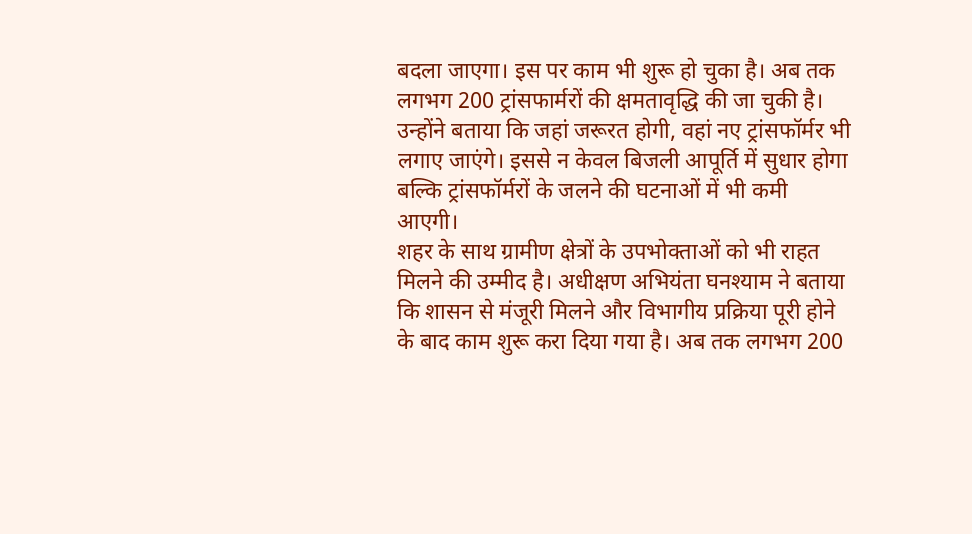बदला जाएगा। इस पर काम भी शुरू हो चुका है। अब तक लगभग 200 ट्रांसफार्मरों की क्षमतावृद्धि की जा चुकी है।
उन्होंने बताया कि जहां जरूरत होगी, वहां नए ट्रांसफॉर्मर भी लगाए जाएंगे। इससे न केवल बिजली आपूर्ति में सुधार होगा बल्कि ट्रांसफॉर्मरों के जलने की घटनाओं में भी कमी आएगी।
शहर के साथ ग्रामीण क्षेत्रों के उपभोक्ताओं को भी राहत मिलने की उम्मीद है। अधीक्षण अभियंता घनश्याम ने बताया कि शासन से मंजूरी मिलने और विभागीय प्रक्रिया पूरी होने के बाद काम शुरू करा दिया गया है। अब तक लगभग 200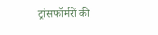ट्रांसफॉर्मरों की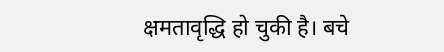क्षमतावृद्धि हो चुकी है। बचे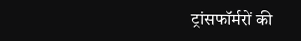ट्रांसफॉर्मरों की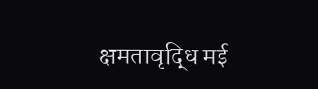क्षमतावृद्धि मई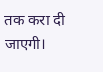तक करा दी जाएगी।